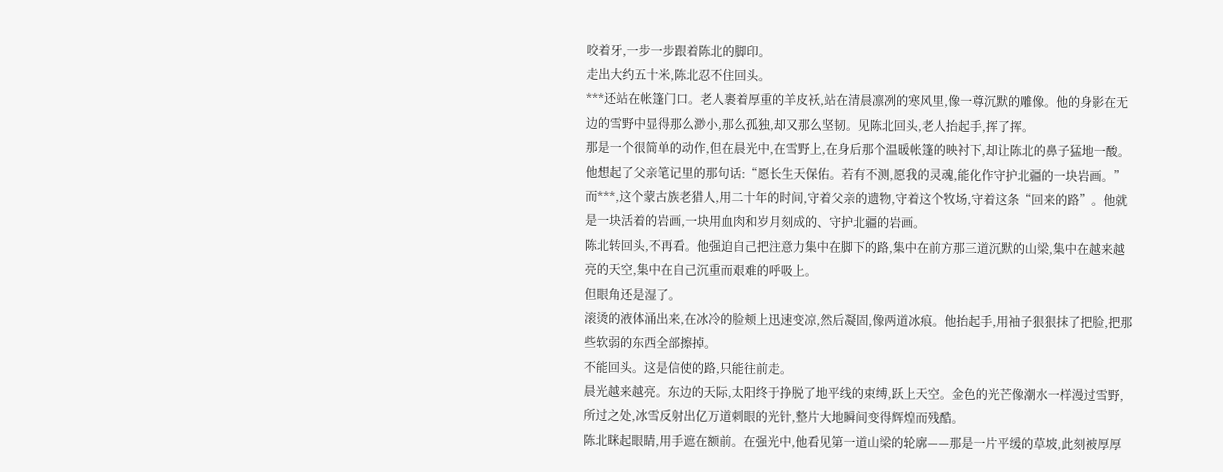咬着牙,一步一步跟着陈北的脚印。
走出大约五十米,陈北忍不住回头。
***还站在帐篷门口。老人裹着厚重的羊皮袄,站在清晨凛冽的寒风里,像一尊沉默的雕像。他的身影在无边的雪野中显得那么渺小,那么孤独,却又那么坚韧。见陈北回头,老人抬起手,挥了挥。
那是一个很简单的动作,但在晨光中,在雪野上,在身后那个温暖帐篷的映衬下,却让陈北的鼻子猛地一酸。
他想起了父亲笔记里的那句话:“愿长生天保佑。若有不测,愿我的灵魂,能化作守护北疆的一块岩画。”
而***,这个蒙古族老猎人,用二十年的时间,守着父亲的遗物,守着这个牧场,守着这条“回来的路”。他就是一块活着的岩画,一块用血肉和岁月刻成的、守护北疆的岩画。
陈北转回头,不再看。他强迫自己把注意力集中在脚下的路,集中在前方那三道沉默的山梁,集中在越来越亮的天空,集中在自己沉重而艰难的呼吸上。
但眼角还是湿了。
滚烫的液体涌出来,在冰冷的脸颊上迅速变凉,然后凝固,像两道冰痕。他抬起手,用袖子狠狠抹了把脸,把那些软弱的东西全部擦掉。
不能回头。这是信使的路,只能往前走。
晨光越来越亮。东边的天际,太阳终于挣脱了地平线的束缚,跃上天空。金色的光芒像潮水一样漫过雪野,所过之处,冰雪反射出亿万道刺眼的光针,整片大地瞬间变得辉煌而残酷。
陈北眯起眼睛,用手遮在额前。在强光中,他看见第一道山梁的轮廓——那是一片平缓的草坡,此刻被厚厚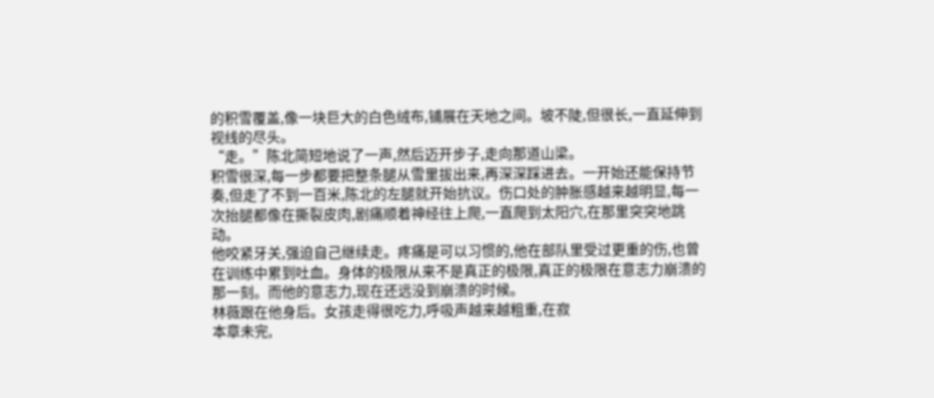的积雪覆盖,像一块巨大的白色绒布,铺展在天地之间。坡不陡,但很长,一直延伸到视线的尽头。
“走。”陈北简短地说了一声,然后迈开步子,走向那道山梁。
积雪很深,每一步都要把整条腿从雪里拔出来,再深深踩进去。一开始还能保持节奏,但走了不到一百米,陈北的左腿就开始抗议。伤口处的肿胀感越来越明显,每一次抬腿都像在撕裂皮肉,剧痛顺着神经往上爬,一直爬到太阳穴,在那里突突地跳动。
他咬紧牙关,强迫自己继续走。疼痛是可以习惯的,他在部队里受过更重的伤,也曾在训练中累到吐血。身体的极限从来不是真正的极限,真正的极限在意志力崩溃的那一刻。而他的意志力,现在还远没到崩溃的时候。
林薇跟在他身后。女孩走得很吃力,呼吸声越来越粗重,在寂
本章未完,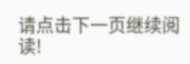请点击下一页继续阅读!